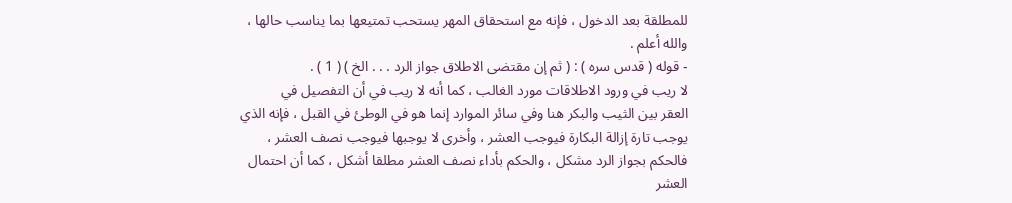للمطلقة بعد الدخول ، فإنه مع استحقاق المهر يستحب تمتيعها بما يناسب حالها ،
والله أعلم .
- قوله ( قدس سره ) : ( ثم إن مقتضى الاطلاق جواز الرد . . . الخ ) ( 1 ) .
لا ريب في ورود الاطلاقات مورد الغالب ، كما أنه لا ريب في أن التفصيل في
العقر بين الثيب والبكر هنا وفي سائر الموارد إنما هو في الوطئ في القبل ، فإنه الذي
يوجب تارة إزالة البكارة فيوجب العشر ، وأخرى لا يوجبها فيوجب نصف العشر ،
فالحكم بجواز الرد مشكل ، والحكم بأداء نصف العشر مطلقا أشكل ، كما أن احتمال
العشر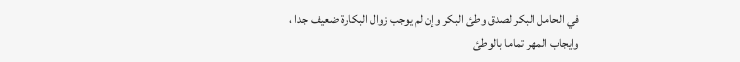في الحامل البكر لصدق وطئ البكر وإن لم يوجب زوال البكارة ضعيف جدا ،
وايجاب المهر تماما بالوطئ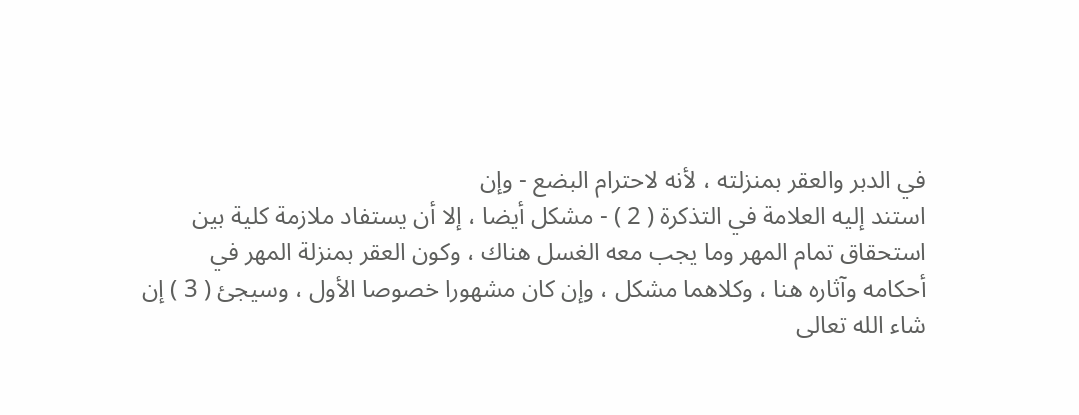في الدبر والعقر بمنزلته ، لأنه لاحترام البضع - وإن
استند إليه العلامة في التذكرة ( 2 ) - مشكل أيضا ، إلا أن يستفاد ملازمة كلية بين
استحقاق تمام المهر وما يجب معه الغسل هناك ، وكون العقر بمنزلة المهر في
أحكامه وآثاره هنا ، وكلاهما مشكل ، وإن كان مشهورا خصوصا الأول ، وسيجئ ( 3 ) إن
شاء الله تعالى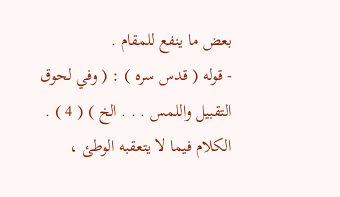بعض ما ينفع للمقام .
- قوله ( قدس سره ) : ( وفي لحوق التقبيل واللمس . . . الخ ) ( 4 ) .
الكلام فيما لا يتعقبه الوطئ ،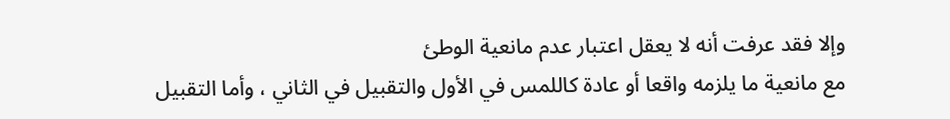وإلا فقد عرفت أنه لا يعقل اعتبار عدم مانعية الوطئ
مع مانعية ما يلزمه واقعا أو عادة كاللمس في الأول والتقبيل في الثاني ، وأما التقبيل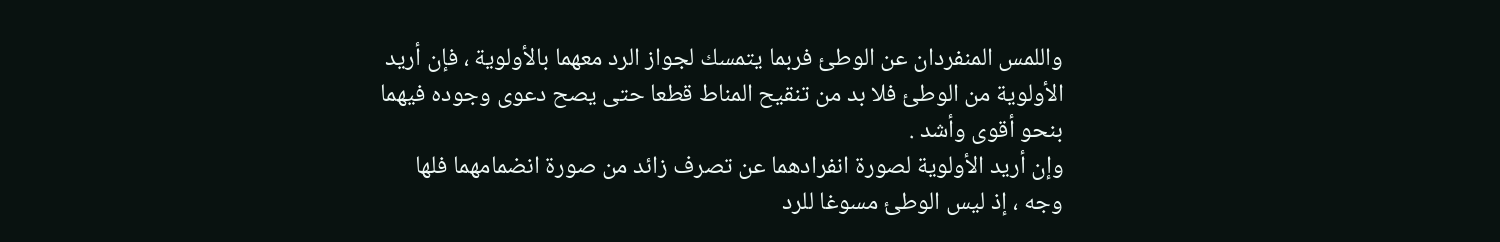واللمس المنفردان عن الوطئ فربما يتمسك لجواز الرد معهما بالأولوية ، فإن أريد
الأولوية من الوطئ فلا بد من تنقيح المناط قطعا حتى يصح دعوى وجوده فيهما
بنحو أقوى وأشد .
وإن أريد الأولوية لصورة انفرادهما عن تصرف زائد من صورة انضمامهما فلها
وجه ، إذ ليس الوطئ مسوغا للرد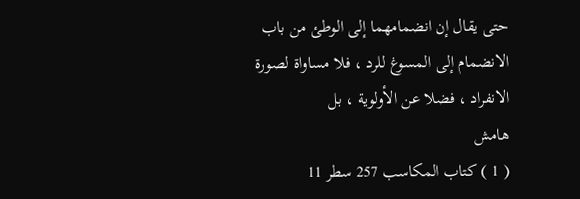حتى يقال إن انضمامهما إلى الوطئ من باب
الانضمام إلى المسوغ للرد ، فلا مساواة لصورة الانفراد ، فضلا عن الأولوية ، بل
هامش
( 1 ) كتاب المكاسب 257 سطر 11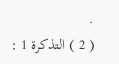.
( 2 ) التذكرة 1 :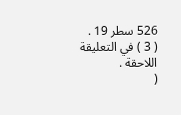526 سطر 19 .
( 3 ) في التعليقة اللاحقة .
(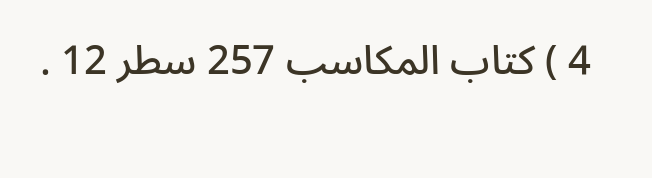4 ) كتاب المكاسب 257 سطر 12 .